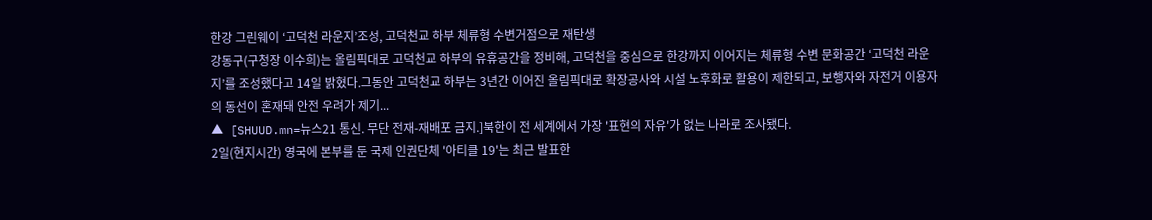한강 그린웨이 ‘고덕천 라운지’조성, 고덕천교 하부 체류형 수변거점으로 재탄생
강동구(구청장 이수희)는 올림픽대로 고덕천교 하부의 유휴공간을 정비해, 고덕천을 중심으로 한강까지 이어지는 체류형 수변 문화공간 ‘고덕천 라운지’를 조성했다고 14일 밝혔다.그동안 고덕천교 하부는 3년간 이어진 올림픽대로 확장공사와 시설 노후화로 활용이 제한되고, 보행자와 자전거 이용자의 동선이 혼재돼 안전 우려가 제기...
▲ [SHUUD.mn=뉴스21 통신. 무단 전재-재배포 금지.]북한이 전 세계에서 가장 '표현의 자유'가 없는 나라로 조사됐다.
2일(현지시간) 영국에 본부를 둔 국제 인권단체 '아티클 19'는 최근 발표한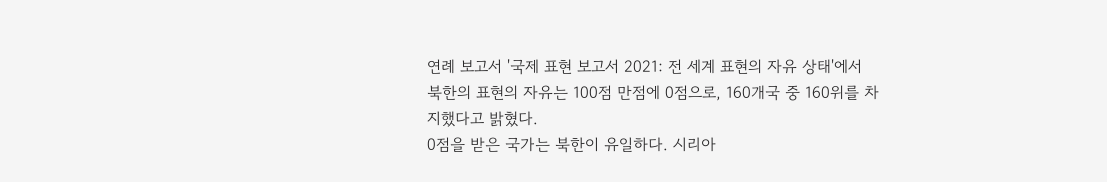연례 보고서 '국제 표현 보고서 2021: 전 세계 표현의 자유 상태'에서 북한의 표현의 자유는 100점 만점에 0점으로, 160개국 중 160위를 차지했다고 밝혔다.
0점을 받은 국가는 북한이 유일하다. 시리아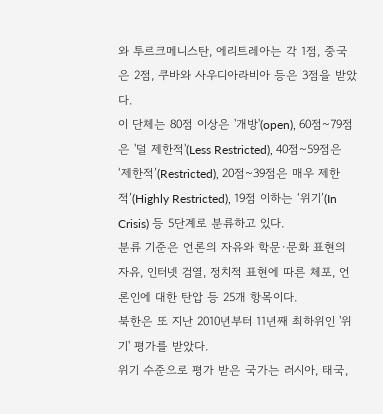와 투르크메니스탄, 에리트레아는 각 1점, 중국은 2점, 쿠바와 사우디아라비아 등은 3점을 받았다.
이 단체는 80점 이상은 '개방'(open), 60점~79점은 '덜 제한적'(Less Restricted), 40점~59점은 ‘제한적’(Restricted), 20점~39점은 매우 제한적’(Highly Restricted), 19점 이하는 ‘위기’(In Crisis) 등 5단계로 분류하고 있다.
분류 기준은 언론의 자유와 학문·문화 표현의 자유, 인터넷 검열, 정치적 표현에 따른 체포, 언론인에 대한 탄압 등 25개 항목이다.
북한은 또 지난 2010년부터 11년째 최하위인 '위기' 평가를 받았다.
위기 수준으로 평가 받은 국가는 러시아, 태국,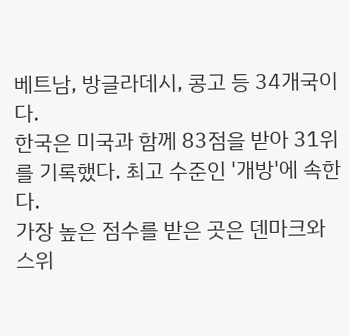베트남, 방글라데시, 콩고 등 34개국이다.
한국은 미국과 함께 83점을 받아 31위를 기록했다. 최고 수준인 '개방'에 속한다.
가장 높은 점수를 받은 곳은 덴마크와 스위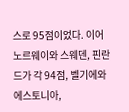스로 95점이었다. 이어 노르웨이와 스웨덴, 핀란드가 각 94점, 벨기에와 에스토니아,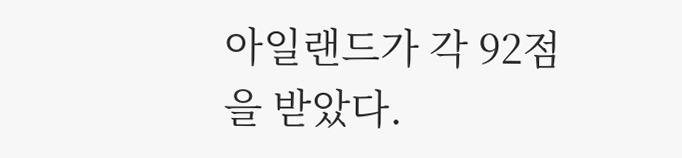아일랜드가 각 92점을 받았다.